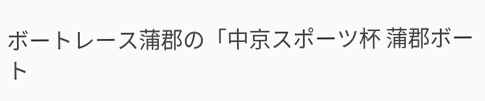ボートレース蒲郡の「中京スポーツ杯 蒲郡ボート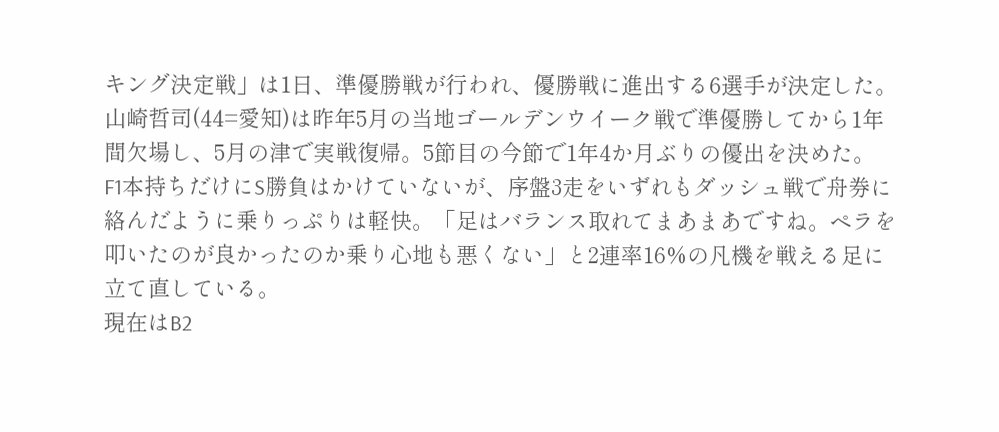キング決定戦」は1日、準優勝戦が行われ、優勝戦に進出する6選手が決定した。
山崎哲司(44=愛知)は昨年5月の当地ゴールデンウイーク戦で準優勝してから1年間欠場し、5月の津で実戦復帰。5節目の今節で1年4か月ぶりの優出を決めた。
F1本持ちだけにS勝負はかけていないが、序盤3走をいずれもダッシュ戦で舟券に絡んだように乗りっぷりは軽快。「足はバランス取れてまあまあですね。ペラを叩いたのが良かったのか乗り心地も悪くない」と2連率16%の凡機を戦える足に立て直している。
現在はB2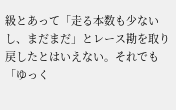級とあって「走る本数も少ないし、まだまだ」とレース勘を取り戻したとはいえない。それでも「ゆっく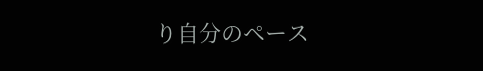り自分のペース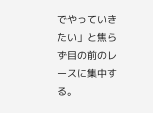でやっていきたい」と焦らず目の前のレースに集中する。